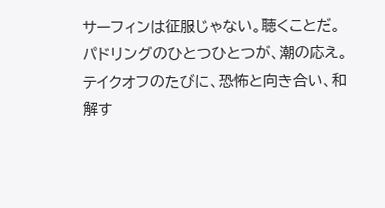サーフィンは征服じゃない。聴くことだ。
パドリングのひとつひとつが、潮の応え。
テイクオフのたびに、恐怖と向き合い、和解す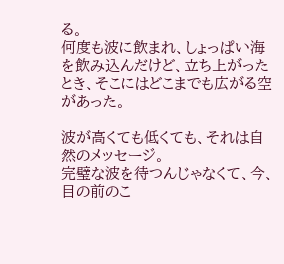る。
何度も波に飲まれ、しょっぱい海を飲み込んだけど、立ち上がったとき、そこにはどこまでも広がる空があった。

波が高くても低くても、それは自然のメッセージ。
完璧な波を待つんじゃなくて、今、目の前のこ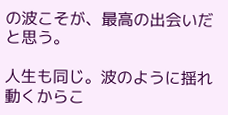の波こそが、最高の出会いだと思う。

人生も同じ。波のように揺れ動くからこ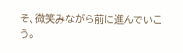そ、微笑みながら前に進んでいこう。